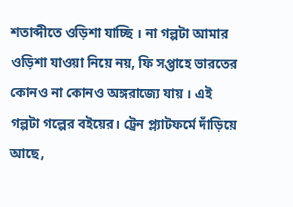শতাব্দীতে ওড়িশা যাচ্ছি । না গল্পটা আমার ওড়িশা যাওয়া নিয়ে নয়, ফি সপ্তাহে ভারতের কোনও না কোনও অঙ্গরাজ্যে যায় । এই গল্পটা গল্পের বইয়ের। ট্রেন প্ল্যাটফর্মে দাঁড়িয়ে আছে,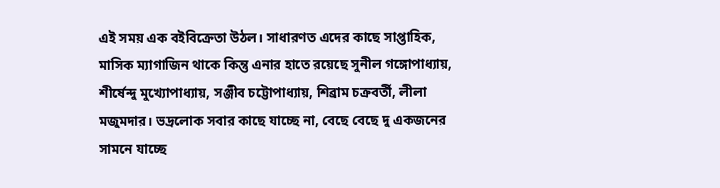এই সময় এক বইবিক্রেতা উঠল। সাধারণত এদের কাছে সাপ্তাহিক, মাসিক ম্যাগাজিন থাকে কিন্তু এনার হাতে রয়েছে সুনীল গঙ্গোপাধ্যায়, শীর্ষেন্দু মুখ্যোপাধ্যায়, সঞ্জীব চট্টোপাধ্যায়, শিব্রাম চক্রবর্তী, লীলা মজুমদার। ভদ্রলোক সবার কাছে যাচ্ছে না, বেছে বেছে দু একজনের সামনে যাচ্ছে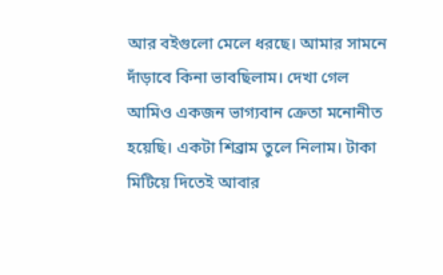আর বইগুলো মেলে ধরছে। আমার সামনে দাঁড়াবে কিনা ভাবছিলাম। দেখা গেল আমিও একজন ভাগ্যবান ক্রেতা মনোনীত হয়েছি। একটা শিব্রাম তুলে নিলাম। টাকা মিটিয়ে দিতেই আবার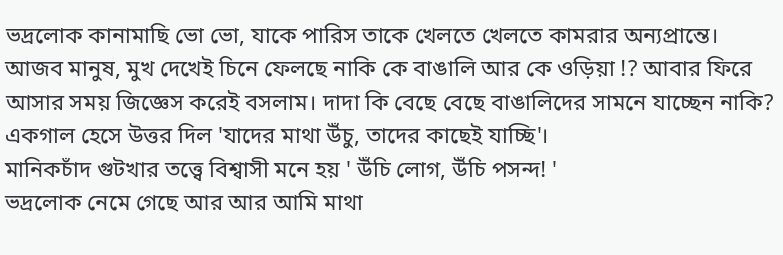ভদ্রলোক কানামাছি ভো ভো, যাকে পারিস তাকে খেলতে খেলতে কামরার অন্যপ্রান্তে। আজব মানুষ, মুখ দেখেই চিনে ফেলছে নাকি কে বাঙালি আর কে ওড়িয়া !? আবার ফিরে আসার সময় জিজ্ঞেস করেই বসলাম। দাদা কি বেছে বেছে বাঙালিদের সামনে যাচ্ছেন নাকি? একগাল হেসে উত্তর দিল 'যাদের মাথা উঁচু, তাদের কাছেই যাচ্ছি'।
মানিকচাঁদ গুটখার তত্ত্বে বিশ্বাসী মনে হয় ' উঁচি লোগ, উঁচি পসন্দ! '
ভদ্রলোক নেমে গেছে আর আর আমি মাথা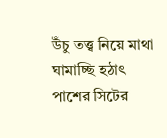উঁচু তত্ত্ব নিয়ে মাথা ঘামাচ্ছি হঠাৎ পাশের সিটের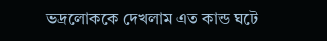ভদ্রলোককে দেখলাম এত কান্ড ঘটে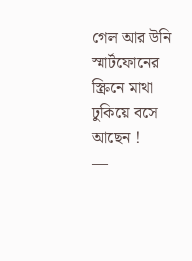গেল আর উনি স্মার্টফোনের স্ক্রিনে মাথা ঢুকিয়ে বসে আছেন !
—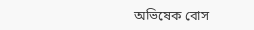অভিষেক বোস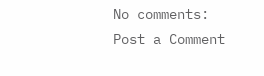No comments:
Post a Comment